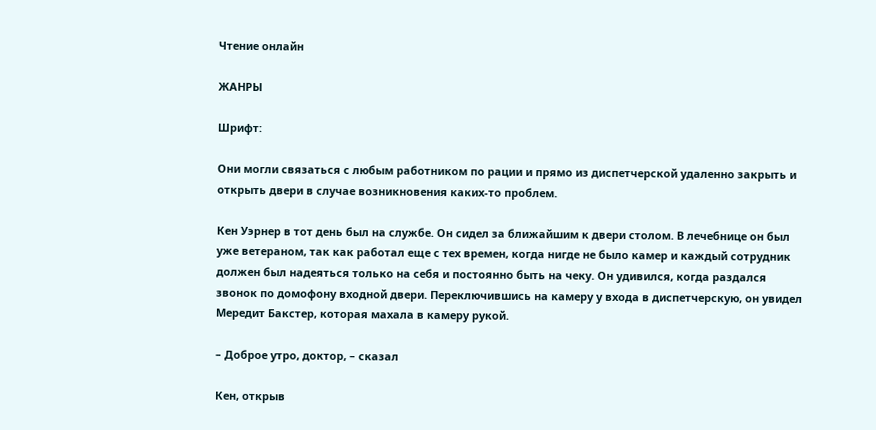Чтение онлайн

ЖАНРЫ

Шрифт:

Они могли связаться с любым работником по рации и прямо из диспетчерской удаленно закрыть и открыть двери в случае возникновения каких-то проблем.

Кен Уэрнер в тот день был на службе. Он сидел за ближайшим к двери столом. В лечебнице он был уже ветераном, так как работал еще с тех времен, когда нигде не было камер и каждый сотрудник должен был надеяться только на себя и постоянно быть на чеку. Он удивился, когда раздался звонок по домофону входной двери. Переключившись на камеру у входа в диспетчерскую, он увидел Мередит Бакстер, которая махала в камеру рукой.

– Доброе утро, доктор, – сказал

Кен, открыв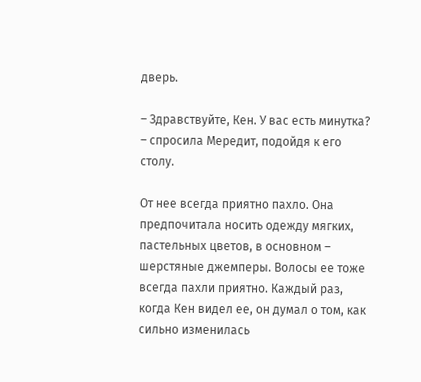дверь.

– Здравствуйте, Кен. У вас есть минутка? – спросила Мередит, подойдя к его столу.

От нее всегда приятно пахло. Она предпочитала носить одежду мягких, пастельных цветов, в основном – шерстяные джемперы. Волосы ее тоже всегда пахли приятно. Каждый раз, когда Кен видел ее, он думал о том, как сильно изменилась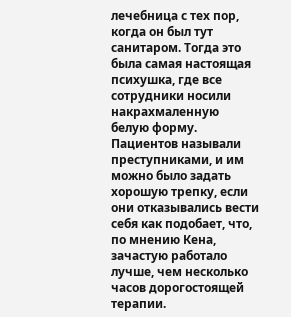лечебница с тех пор, когда он был тут санитаром. Тогда это была самая настоящая психушка, где все сотрудники носили накрахмаленную белую форму. Пациентов называли преступниками, и им можно было задать хорошую трепку, если они отказывались вести себя как подобает, что, по мнению Кена, зачастую работало лучше, чем несколько часов дорогостоящей терапии.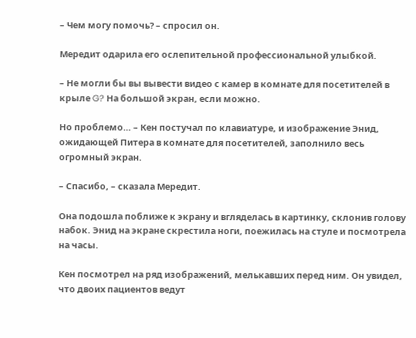– Чем могу помочь? – спросил он.

Мередит одарила его ослепительной профессиональной улыбкой.

– Не могли бы вы вывести видео с камер в комнате для посетителей в крыле G? На большой экран, если можно.

Но проблемо… – Кен постучал по клавиатуре, и изображение Энид, ожидающей Питера в комнате для посетителей, заполнило весь огромный экран.

– Спасибо, – сказала Мередит.

Она подошла поближе к экрану и вгляделась в картинку, склонив голову набок. Энид на экране скрестила ноги, поежилась на стуле и посмотрела на часы.

Кен посмотрел на ряд изображений, мелькавших перед ним. Он увидел, что двоих пациентов ведут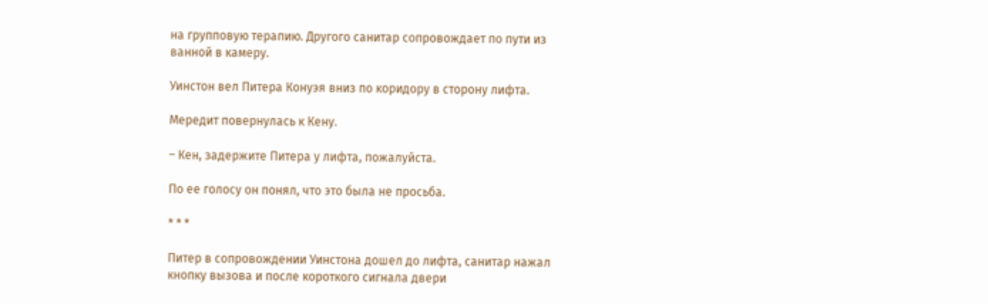на групповую терапию. Другого санитар сопровождает по пути из ванной в камеру.

Уинстон вел Питера Конуэя вниз по коридору в сторону лифта.

Мередит повернулась к Кену.

– Кен, задержите Питера у лифта, пожалуйста.

По ее голосу он понял, что это была не просьба.

* * *

Питер в сопровождении Уинстона дошел до лифта, санитар нажал кнопку вызова и после короткого сигнала двери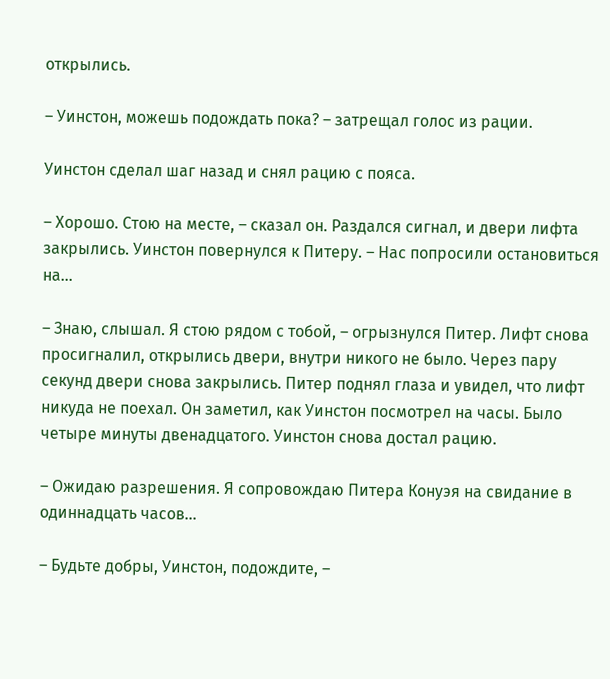открылись.

– Уинстон, можешь подождать пока? – затрещал голос из рации.

Уинстон сделал шаг назад и снял рацию с пояса.

– Хорошо. Стою на месте, – сказал он. Раздался сигнал, и двери лифта закрылись. Уинстон повернулся к Питеру. – Нас попросили остановиться на…

– Знаю, слышал. Я стою рядом с тобой, – огрызнулся Питер. Лифт снова просигналил, открылись двери, внутри никого не было. Через пару секунд двери снова закрылись. Питер поднял глаза и увидел, что лифт никуда не поехал. Он заметил, как Уинстон посмотрел на часы. Было четыре минуты двенадцатого. Уинстон снова достал рацию.

– Ожидаю разрешения. Я сопровождаю Питера Конуэя на свидание в одиннадцать часов…

– Будьте добры, Уинстон, подождите, –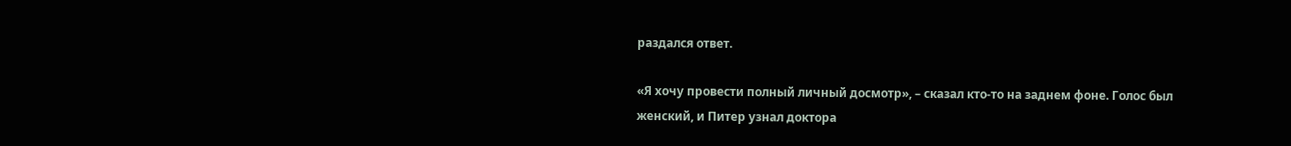раздался ответ.

«Я хочу провести полный личный досмотр», – сказал кто-то на заднем фоне. Голос был женский, и Питер узнал доктора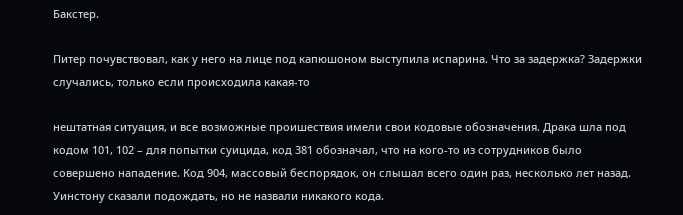Бакстер.

Питер почувствовал, как у него на лице под капюшоном выступила испарина. Что за задержка? Задержки случались, только если происходила какая-то

нештатная ситуация, и все возможные проишествия имели свои кодовые обозначения. Драка шла под кодом 101, 102 – для попытки суицида, код 381 обозначал, что на кого-то из сотрудников было совершено нападение. Код 904, массовый беспорядок, он слышал всего один раз, несколько лет назад. Уинстону сказали подождать, но не назвали никакого кода.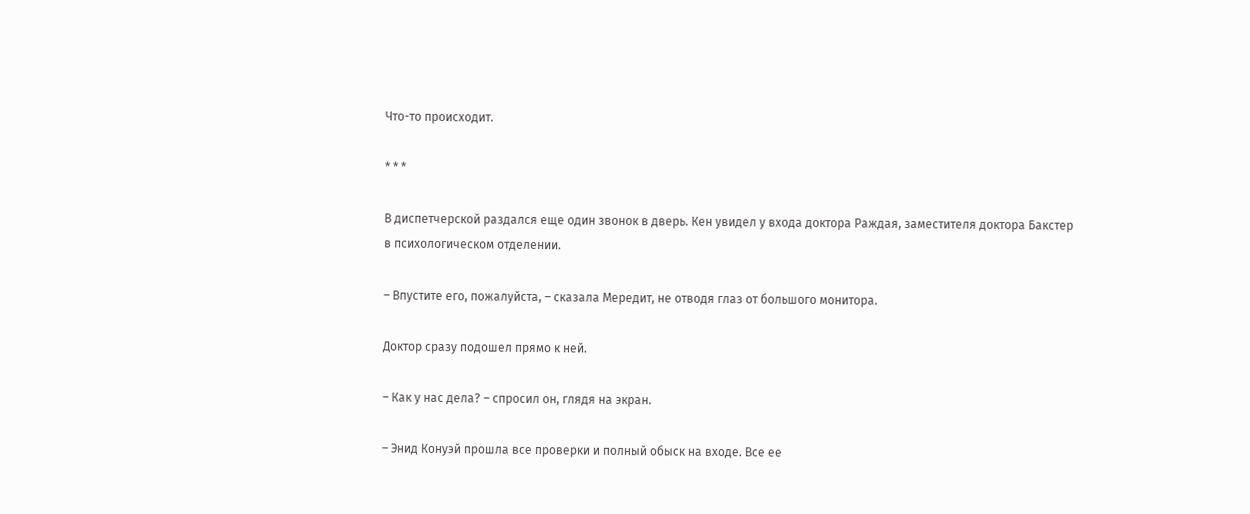Что-то происходит.

* * *

В диспетчерской раздался еще один звонок в дверь. Кен увидел у входа доктора Раждая, заместителя доктора Бакстер в психологическом отделении.

– Впустите его, пожалуйста, – сказала Мередит, не отводя глаз от большого монитора.

Доктор сразу подошел прямо к ней.

– Как у нас дела? – спросил он, глядя на экран.

– Энид Конуэй прошла все проверки и полный обыск на входе. Все ее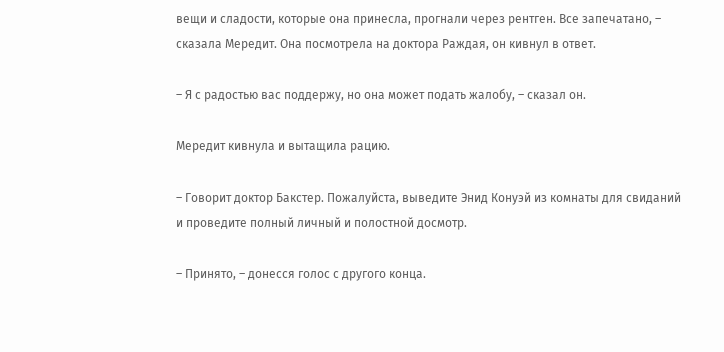вещи и сладости, которые она принесла, прогнали через рентген. Все запечатано, – сказала Мередит. Она посмотрела на доктора Раждая, он кивнул в ответ.

– Я с радостью вас поддержу, но она может подать жалобу, – сказал он.

Мередит кивнула и вытащила рацию.

– Говорит доктор Бакстер. Пожалуйста, выведите Энид Конуэй из комнаты для свиданий и проведите полный личный и полостной досмотр.

– Принято, – донесся голос с другого конца.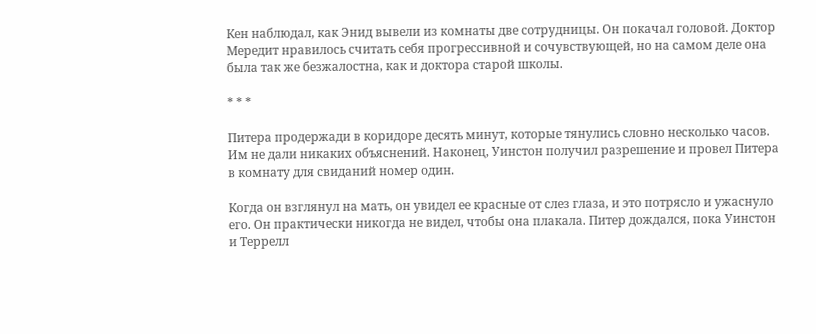Кен наблюдал, как Энид вывели из комнаты две сотрудницы. Он покачал головой. Доктор Мередит нравилось считать себя прогрессивной и сочувствующей, но на самом деле она была так же безжалостна, как и доктора старой школы.

* * *

Питера продержади в коридоре десять минут, которые тянулись словно несколько часов. Им не дали никаких объяснений. Наконец, Уинстон получил разрешение и провел Питера в комнату для свиданий номер один.

Когда он взглянул на мать, он увидел ее красные от слез глаза, и это потрясло и ужаснуло его. Он практически никогда не видел, чтобы она плакала. Питер дождался, пока Уинстон и Террелл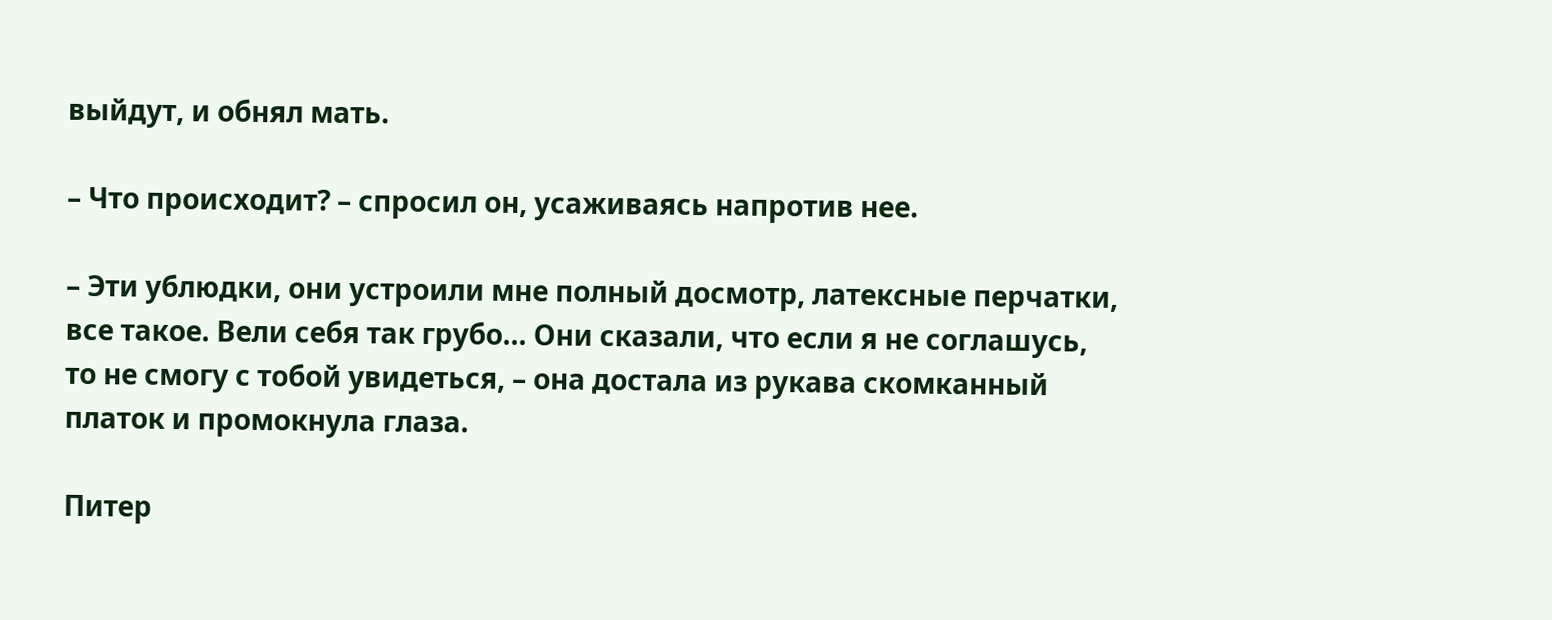выйдут, и обнял мать.

– Что происходит? – спросил он, усаживаясь напротив нее.

– Эти ублюдки, они устроили мне полный досмотр, латексные перчатки, все такое. Вели себя так грубо… Они сказали, что если я не соглашусь, то не смогу с тобой увидеться, – она достала из рукава скомканный платок и промокнула глаза.

Питер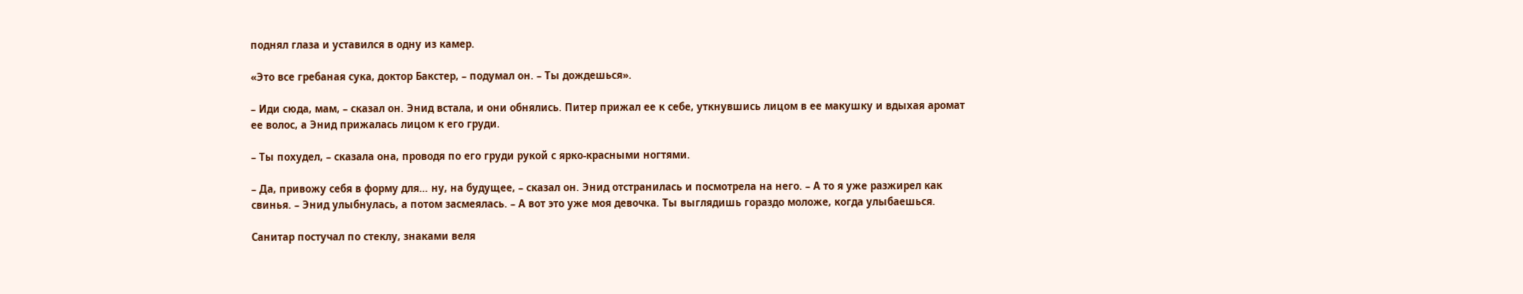поднял глаза и уставился в одну из камер.

«Это все гребаная сука, доктор Бакстер, – подумал он. – Ты дождешься».

– Иди сюда, мам, – сказал он. Энид встала, и они обнялись. Питер прижал ее к себе, уткнувшись лицом в ее макушку и вдыхая аромат ее волос, а Энид прижалась лицом к его груди.

– Ты похудел, – сказала она, проводя по его груди рукой с ярко-красными ногтями.

– Да, привожу себя в форму для… ну, на будущее, – сказал он. Энид отстранилась и посмотрела на него. – А то я уже разжирел как свинья. – Энид улыбнулась, а потом засмеялась. – А вот это уже моя девочка. Ты выглядишь гораздо моложе, когда улыбаешься.

Санитар постучал по стеклу, знаками веля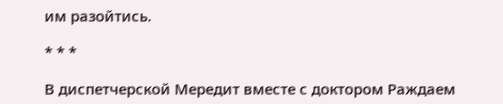им разойтись.

* * *

В диспетчерской Мередит вместе с доктором Раждаем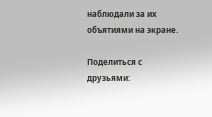наблюдали за их объятиями на экране.

Поделиться с друзьями: